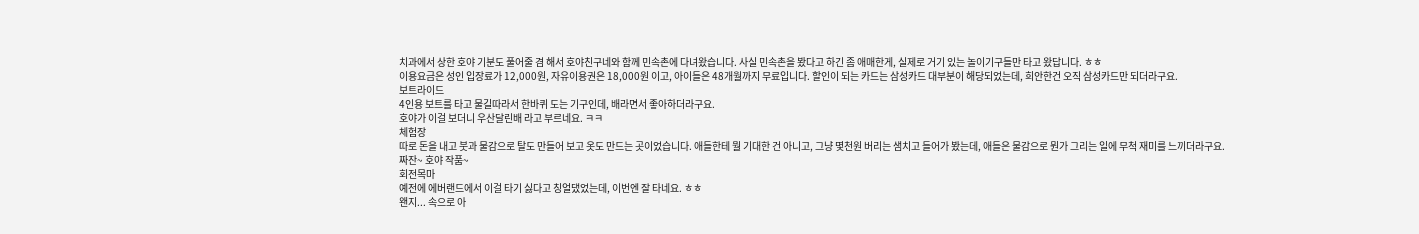치과에서 상한 호야 기분도 풀어줄 겸 해서 호야친구네와 함께 민속촌에 다녀왔습니다. 사실 민속촌을 봤다고 하긴 좀 애매한게, 실제로 거기 있는 놀이기구들만 타고 왔답니다. ㅎㅎ
이용요금은 성인 입장료가 12,000원, 자유이용권은 18,000원 이고, 아이들은 48개월까지 무료입니다. 할인이 되는 카드는 삼성카드 대부분이 해당되었는데, 희안한건 오직 삼성카드만 되더라구요.
보트라이드
4인용 보트를 타고 물길따라서 한바퀴 도는 기구인데, 배라면서 좋아하더라구요.
호야가 이걸 보더니 우산달린배 라고 부르네요. ㅋㅋ
체험장
따로 돈을 내고 붓과 물감으로 탈도 만들어 보고 옷도 만드는 곳이었습니다. 애들한테 뭘 기대한 건 아니고, 그냥 몇천원 버리는 샘치고 들어가 봤는데, 애들은 물감으로 뭔가 그리는 일에 무척 재미를 느끼더라구요.
짜잔~ 호야 작품~
회전목마
예전에 에버랜드에서 이걸 타기 싫다고 칭얼댔었는데, 이번엔 잘 타네요. ㅎㅎ
왠지... 속으로 아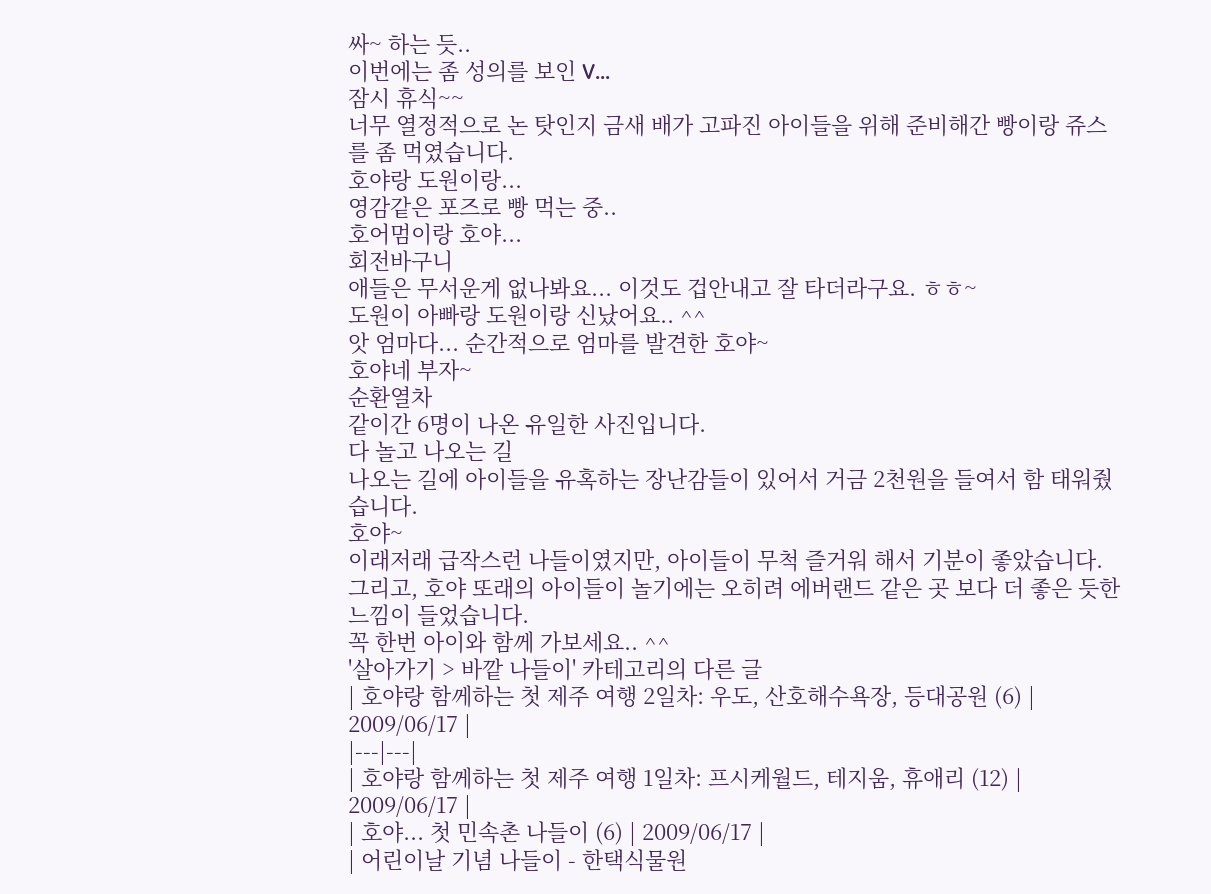싸~ 하는 듯..
이번에는 좀 성의를 보인 V...
잠시 휴식~~
너무 열정적으로 논 탓인지 금새 배가 고파진 아이들을 위해 준비해간 빵이랑 쥬스를 좀 먹였습니다.
호야랑 도원이랑...
영감같은 포즈로 빵 먹는 중..
호어멈이랑 호야...
회전바구니
애들은 무서운게 없나봐요... 이것도 겁안내고 잘 타더라구요. ㅎㅎ~
도원이 아빠랑 도원이랑 신났어요.. ^^
앗 엄마다... 순간적으로 엄마를 발견한 호야~
호야네 부자~
순환열차
같이간 6명이 나온 유일한 사진입니다.
다 놀고 나오는 길
나오는 길에 아이들을 유혹하는 장난감들이 있어서 거금 2천원을 들여서 함 태워줬습니다.
호야~
이래저래 급작스런 나들이였지만, 아이들이 무척 즐거워 해서 기분이 좋았습니다. 그리고, 호야 또래의 아이들이 놀기에는 오히려 에버랜드 같은 곳 보다 더 좋은 듯한 느낌이 들었습니다.
꼭 한번 아이와 함께 가보세요.. ^^
'살아가기 > 바깥 나들이' 카테고리의 다른 글
| 호야랑 함께하는 첫 제주 여행 2일차: 우도, 산호해수욕장, 등대공원 (6) | 2009/06/17 |
|---|---|
| 호야랑 함께하는 첫 제주 여행 1일차: 프시케월드, 테지움, 휴애리 (12) | 2009/06/17 |
| 호야... 첫 민속촌 나들이 (6) | 2009/06/17 |
| 어린이날 기념 나들이 - 한택식물원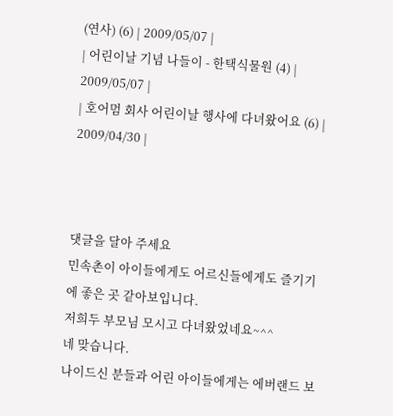(연사) (6) | 2009/05/07 |
| 어린이날 기념 나들이 - 한택식물원 (4) | 2009/05/07 |
| 호어멈 회사 어린이날 행사에 다녀왔어요 (6) | 2009/04/30 |



댓글을 달아 주세요
민속촌이 아이들에게도 어르신들에게도 즐기기에 좋은 곳 같아보입니다.
저희두 부모님 모시고 다녀왔었네요~^^
네 맞습니다.
나이드신 분들과 어린 아이들에게는 에버랜드 보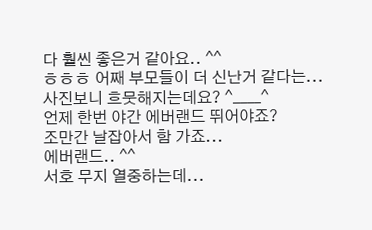다 훨씬 좋은거 같아요.. ^^
ㅎㅎㅎ 어째 부모들이 더 신난거 같다는...
사진보니 흐뭇해지는데요? ^____^
언제 한번 야간 에버랜드 뛰어야죠?
조만간 날잡아서 함 가죠...
에버랜드.. ^^
서호 무지 열중하는데...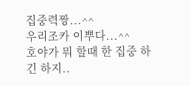집중력짱...^^
우리조카 이뿌다...^^
호야가 뭐 할때 한 집중 하긴 하지..